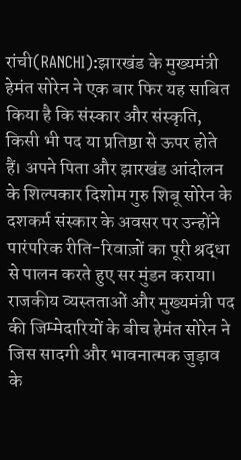रांची(RANCHI):झारखंड के मुख्यमंत्री हेमंत सोरेन ने एक बार फिर यह साबित किया है कि संस्कार और संस्कृति, किसी भी पद या प्रतिष्ठा से ऊपर होते हैं। अपने पिता और झारखंड आंदोलन के शिल्पकार दिशोम गुरु शिबू सोरेन के दशकर्म संस्कार के अवसर पर उन्होंने पारंपरिक रीति-रिवाज़ों का पूरी श्रद्धा से पालन करते हुए सर मुंडन कराया।
राजकीय व्यस्तताओं और मुख्यमंत्री पद की जिम्मेदारियों के बीच हेमंत सोरेन ने जिस सादगी और भावनात्मक जुड़ाव के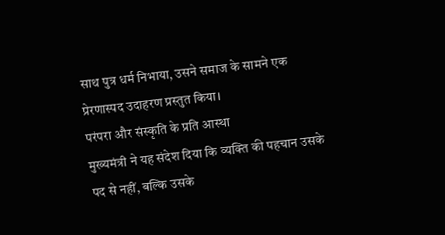साथ पुत्र धर्म निभाया, उसने समाज के सामने एक प्रेरणास्पद उदाहरण प्रस्तुत किया।
परंपरा और संस्कृति के प्रति आस्था
मुख्यमंत्री ने यह संदेश दिया कि व्यक्ति की पहचान उसके पद से नहीं, बल्कि उसके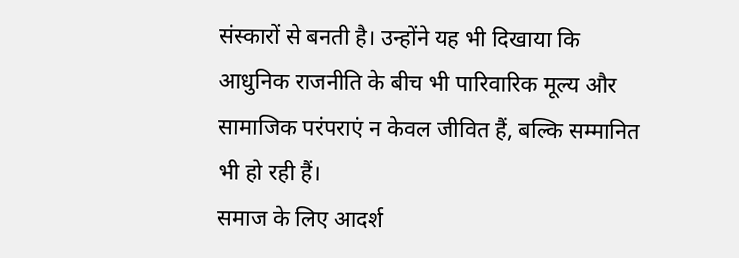संस्कारों से बनती है। उन्होंने यह भी दिखाया कि आधुनिक राजनीति के बीच भी पारिवारिक मूल्य और सामाजिक परंपराएं न केवल जीवित हैं, बल्कि सम्मानित भी हो रही हैं।
समाज के लिए आदर्श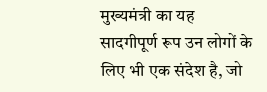मुख्यमंत्री का यह सादगीपूर्ण रूप उन लोगों के लिए भी एक संदेश है, जो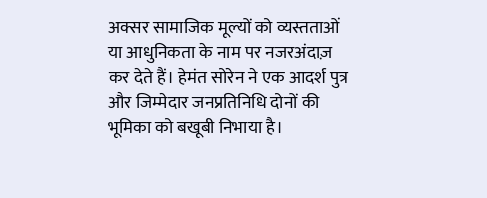अक्सर सामाजिक मूल्यों को व्यस्तताओं या आधुनिकता के नाम पर नजरअंदाज़ कर देते हैं। हेमंत सोरेन ने एक आदर्श पुत्र और जिम्मेदार जनप्रतिनिधि दोनों की भूमिका को बखूबी निभाया है।